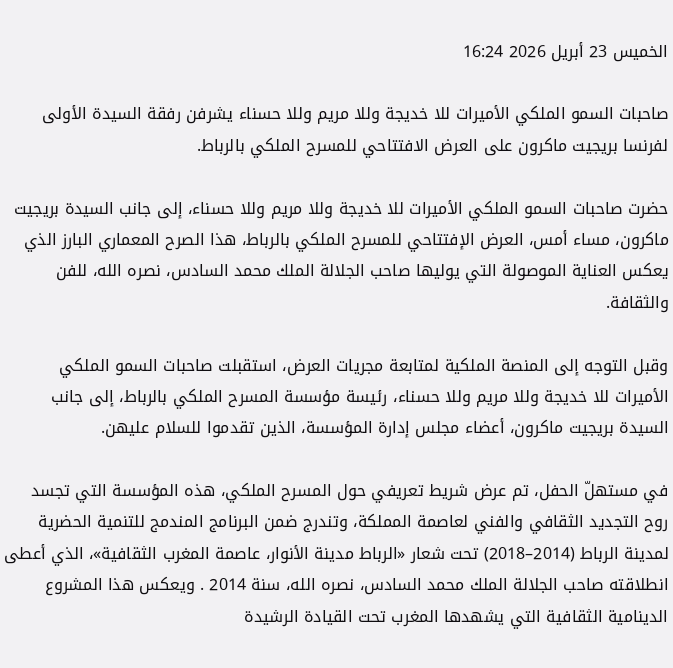الخميس 23 أبريل 2026 16:24

صاحبات السمو الملكي الأميرات للا خديجة وللا مريم وللا حسناء يشرفن رفقة السيدة الأولى لفرنسا بريجيت ماكرون على العرض الافتتاحي للمسرح الملكي بالرباط.

حضرت صاحبات السمو الملكي الأميرات للا خديجة وللا مريم وللا حسناء، إلى جانب السيدة بريجيت ماكرون، مساء أمس، العرض الإفتتاحي للمسرح الملكي بالرباط، هذا الصرح المعماري البارز الذي يعكس العناية الموصولة التي يوليها صاحب الجلالة الملك محمد السادس، نصره الله، للفن والثقافة.

وقبل التوجه إلى المنصة الملكية لمتابعة مجريات العرض، استقبلت صاحبات السمو الملكي الأميرات للا خديجة وللا مريم وللا حسناء، رئيسة مؤسسة المسرح الملكي بالرباط، إلى جانب السيدة بريجيت ماكرون، أعضاء مجلس إدارة المؤسسة، الذين تقدموا للسلام عليهن.

في مستهلّ الحفل، تم عرض شريط تعريفي حول المسرح الملكي، هذه المؤسسة التي تجسد روح التجديد الثقافي والفني لعاصمة المملكة، وتندرج ضمن البرنامج المندمج للتنمية الحضرية لمدينة الرباط (2014–2018) تحت شعار «الرباط مدينة الأنوار، عاصمة المغرب الثقافية»، الذي أعطى انطلاقته صاحب الجلالة الملك محمد السادس، نصره الله، سنة 2014 . ويعكس هذا المشروع الدينامية الثقافية التي يشهدها المغرب تحت القيادة الرشيدة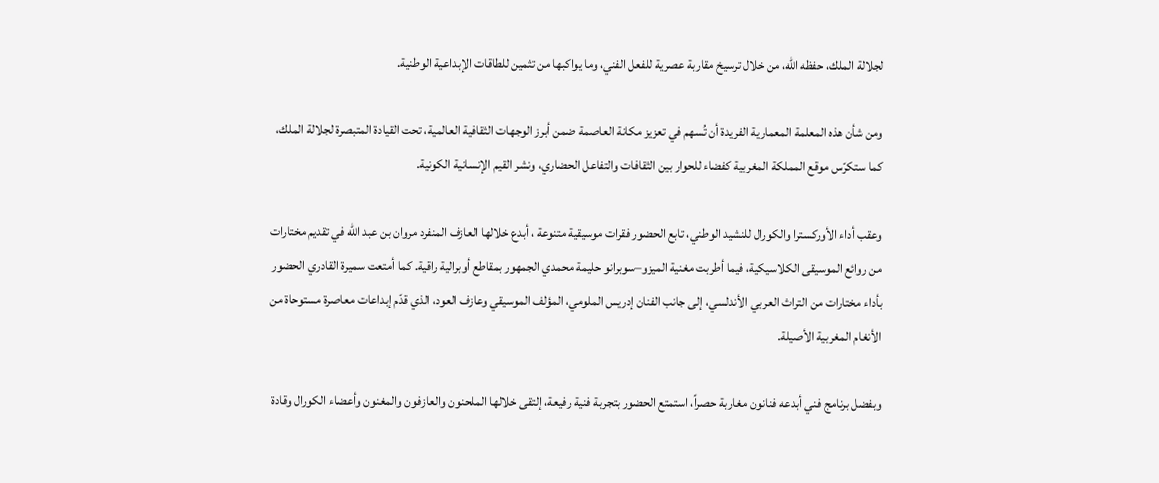لجلالة الملك، حفظه الله، من خلال ترسيخ مقاربة عصرية للفعل الفني، وما يواكبها من تثمين للطاقات الإبداعية الوطنية.

ومن شأن هذه المعلمة المعمارية الفريدة أن تُسهم في تعزيز مكانة العاصمة ضمن أبرز الوجهات الثقافية العالمية، تحت القيادة المتبصرة لجلالة الملك، كما ستكرّس موقع المملكة المغربية كفضاء للحوار بين الثقافات والتفاعل الحضاري، ونشر القيم الإنسانية الكونية.

وعقب أداء الأوركسترا والكورال للنشيد الوطني، تابع الحضور فقرات موسيقية متنوعة ، أبدع خلالها العازف المنفرد مروان بن عبد الله في تقديم مختارات من روائع الموسيقى الكلاسيكية، فيما أطربت مغنية الميزو–سوبرانو حليمة محمدي الجمهور بمقاطع أوبرالية راقية. كما أمتعت سميرة القادري الحضور بأداء مختارات من التراث العربي الأندلسي، إلى جانب الفنان إدريس الملومي، المؤلف الموسيقي وعازف العود، الذي قدّم إبداعات معاصرة مستوحاة من الأنغام المغربية الأصيلة.

وبفضل برنامج فني أبدعه فنانون مغاربة حصراً، استمتع الحضور بتجربة فنية رفيعة، إلتقى خلالها الملحنون والعازفون والمغنون وأعضاء الكورال وقادة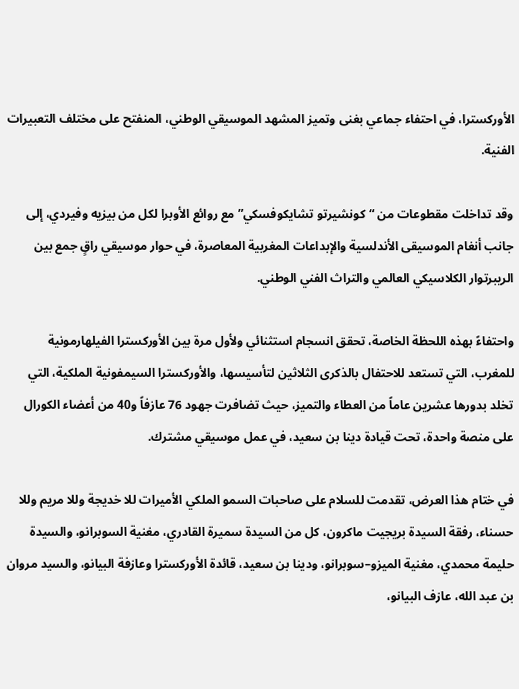الأوركسترا، في احتفاء جماعي بغنى وتميز المشهد الموسيقي الوطني، المنفتح على مختلف التعبيرات الفنية.

وقد تداخلت مقطوعات من “كونشيرتو تشايكوفسكي” مع روائع الأوبرا لكل من بيزيه وفيردي، إلى جانب أنغام الموسيقى الأندلسية والإبداعات المغربية المعاصرة، في حوار موسيقي راقٍ جمع بين الريبرتوار الكلاسيكي العالمي والتراث الفني الوطني.

واحتفاءً بهذه اللحظة الخاصة، تحقق انسجام استثنائي ولأول مرة بين الأوركسترا الفيلهارمونية للمغرب، التي تستعد للاحتفال بالذكرى الثلاثين لتأسيسها، والأوركسترا السيمفونية الملكية، التي تخلد بدورها عشرين عاماً من العطاء والتميز، حيث تضافرت جهود 76 عازفاً و40 من أعضاء الكورال على منصة واحدة، تحت قيادة دينا بن سعيد، في عمل موسيقي مشترك.

في ختام هذا العرض، تقدمت للسلام على صاحبات السمو الملكي الأميرات للا خديجة وللا مريم وللا حسناء، رفقة السيدة بريجيت ماكرون، كل من السيدة سميرة القادري، مغنية السوبرانو، والسيدة حليمة محمدي، مغنية الميزو–سوبرانو، ودينا بن سعيد، قائدة الأوركسترا وعازفة البيانو، والسيد مروان بن عبد الله، عازف البيانو،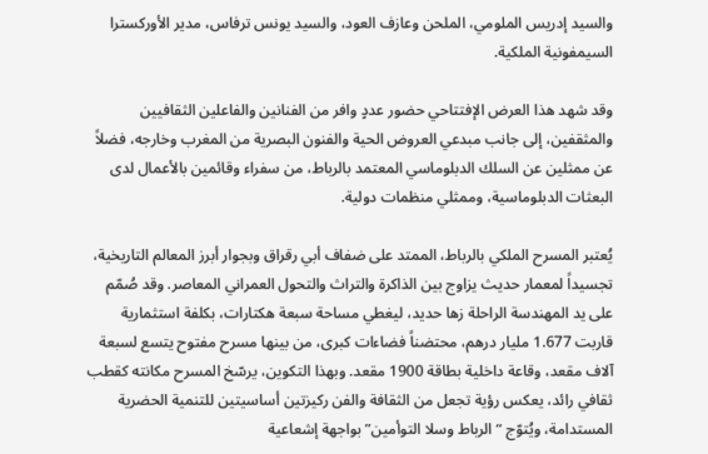والسيد إدريس الملومي، الملحن وعازف العود، والسيد يونس ترفاس، مدير الأوركسترا السيمفونية الملكية.

وقد شهد هذا العرض الإفتتاحي حضور عددٍ وافر من الفنانين والفاعلين الثقافيين والمثقفين، إلى جانب مبدعي العروض الحية والفنون البصرية من المغرب وخارجه، فضلاً عن ممثلين عن السلك الدبلوماسي المعتمد بالرباط، من سفراء وقائمين بالأعمال لدى البعثات الدبلوماسية، وممثلي منظمات دولية.

يُعتبر المسرح الملكي بالرباط، الممتد على ضفاف أبي رقراق وبجوار أبرز المعالم التاريخية، تجسيداً لمعمار حديث يزاوج بين الذاكرة والتراث والتحول العمراني المعاصر. وقد صُمّم على يد المهندسة الراحلة زها حديد، ليغطي مساحة سبعة هكتارات، بكلفة استثمارية قاربت 1.677 مليار درهم، محتضناً فضاءات كبرى، من بينها مسرح مفتوح يتسع لسبعة آلاف مقعد، وقاعة داخلية بطاقة 1900 مقعد. وبهذا التكوين، يرسّخ المسرح مكانته كقطب ثقافي رائد، يعكس رؤية تجعل من الثقافة والفن ركيزتين أساسيتين للتنمية الحضرية المستدامة، ويُتوّج “الرباط وسلا التوأمين” بواجهة إشعاعية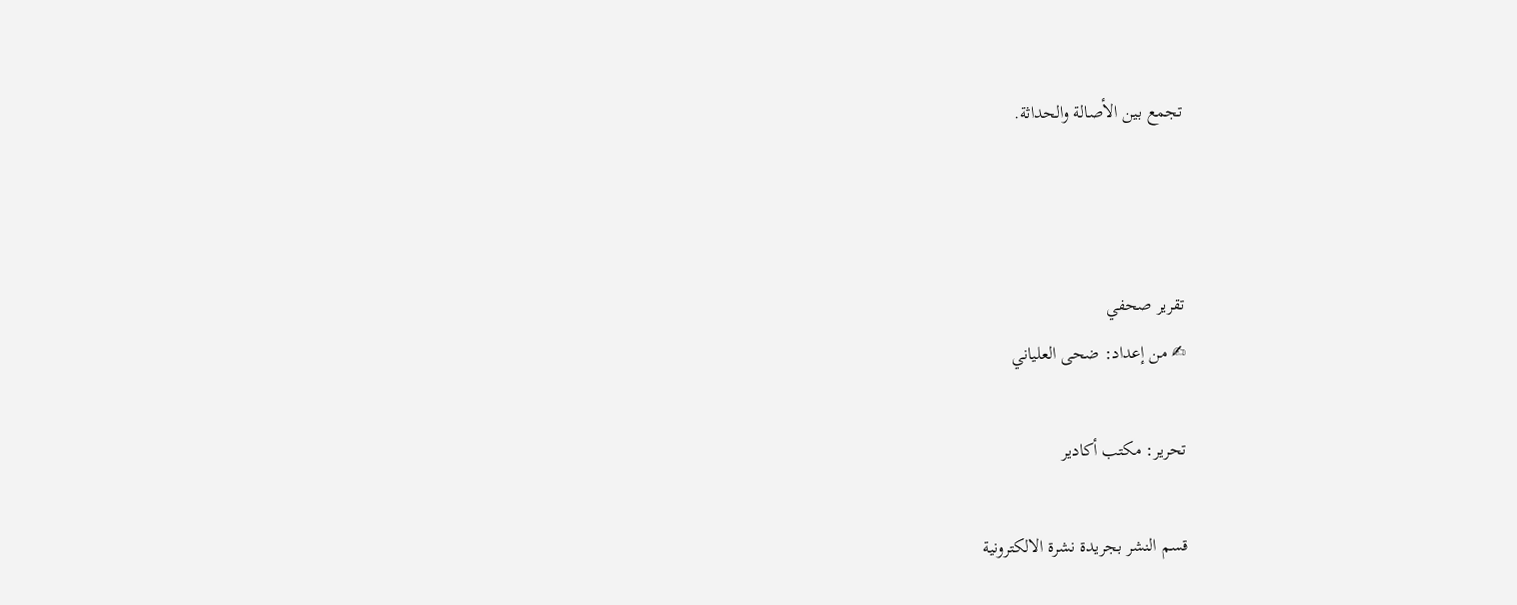تجمع بين الأصالة والحداثة.



تقرير صحفي
✍ من إعداد: ضحى العلياني

تحرير: مكتب أكادير

قسم النشر بجريدة نشرة الالكترونية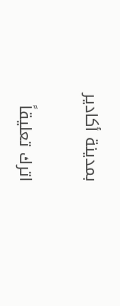بمدينة أكادير

اترك تعليقاً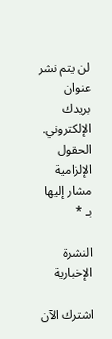لن يتم نشر عنوان بريدك الإلكتروني. الحقول الإلزامية مشار إليها بـ *

النشرة الإخبارية

اشترك الآن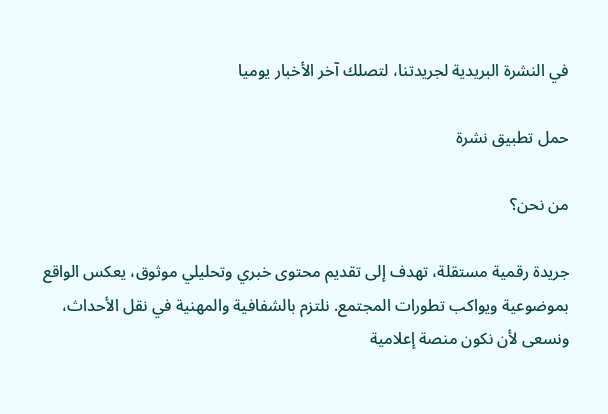في النشرة البريدية لجريدتنا، لتصلك آخر الأخبار يوميا

حمل تطبيق نشرة

من نحن؟

جريدة رقمية مستقلة، تهدف إلى تقديم محتوى خبري وتحليلي موثوق، يعكس الواقع بموضوعية ويواكب تطورات المجتمع. نلتزم بالشفافية والمهنية في نقل الأحداث، ونسعى لأن نكون منصة إعلامية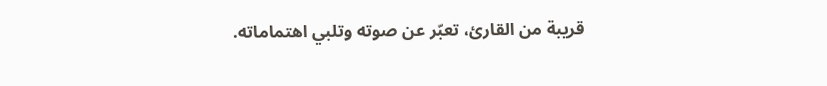قريبة من القارئ، تعبّر عن صوته وتلبي اهتماماته.